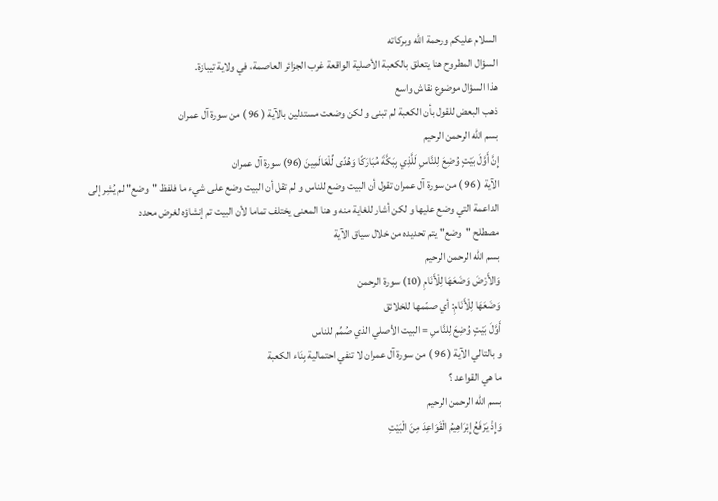السلام عليكم ورحمة الله وبركاته
السؤال المطروح هنا يتعلق بالكعبة الأصلية الواقعة غرب الجزائر العاصمة، في ولاية تيبازة.
هذا السؤال موضوع نقاش واسع
ذهب البعض للقول بأن الكعبة لم تبنى و لكن وضعت مستدلين بالآية ( 96 ) من سورة آل عمران
بسم الله الرحمن الرحيم
إِنَّ أَوَّلَ بَيْتٍ وُضِعَ لِلنَّاسِ لَلَّذِي بِبَكَّةَ مُبَارَكًا وَهُدًى لِّلْعَالَمِينَ (96) سورة آل عمران
الآية ( 96 ) من سورة آل عمران تقول أن البيت وضع للناس و لم تقل أن البيت وضع على شيء ما فلفظ "وضع" لم يُشِر إلى الداعمة التي وضع عليها و لكن أشار للغاية منه و هنا المعنى يختلف تماما لأن البيت تم إنشاؤه لغرض محدد
مصطلح "وضع" يتم تحديده من خلال سياق الآية
بسم الله الرحمن الرحيم
وَالأَرْضَ وَضَعَهَا لِلْأَنَامِ (10) سورة الرحمن
وَضَعَهَا لِلْأَنَامِ: أي صمّمها للخلائق
أَوَّلَ بَيْتٍ وُضِعَ لِلنَّاسِ = البيت الأصلي الذي صُمِّم للناس
و بالتالي الآية ( 96 ) من سورة آل عمران لا تنفي احتمالية بِنَاء الكعبة
ما هي القواعد ؟
بسم الله الرحمن الرحيم
وَإِذْ يَرْفَعُ إِبْرَاهِيمُ الْقَوَاعِدَ مِنَ الْبَيْتِ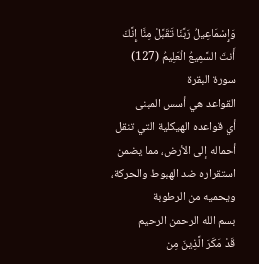وَإِسْمَاعِيلُ رَبَّنَا تَقَبَّلْ مِنَّا إِنَّكَ أَنتَ السَّمِيعُ الْعَلِيمُ (127) سورة البقرة
القواعد هي أسس المبنى
أي قواعده الهيكلية التي تنقل أحماله إلى الأرض، مما يضمن استقراره ضد الهبوط والحركة، ويحميه من الرطوبة
بسم الله الرحمن الرحيم
قَدْ مَكَرَ الَّذِينَ مِن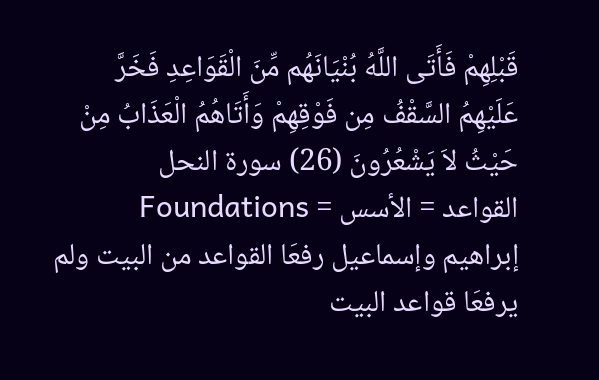قَبْلِهِمْ فَأَتَى اللَّهُ بُنْيَانَهُم مِّنَ الْقَوَاعِدِ فَخَرَّ عَلَيْهِمُ السَّقْفُ مِن فَوْقِهِمْ وَأَتَاهُمُ الْعَذَابُ مِنْ حَيْثُ لاَ يَشْعُرُونَ (26) سورة النحل
القواعد = الأسس = Foundations
إبراهيم وإسماعيل رفعَا القواعد من البيت ولم يرفعَا قواعد البيت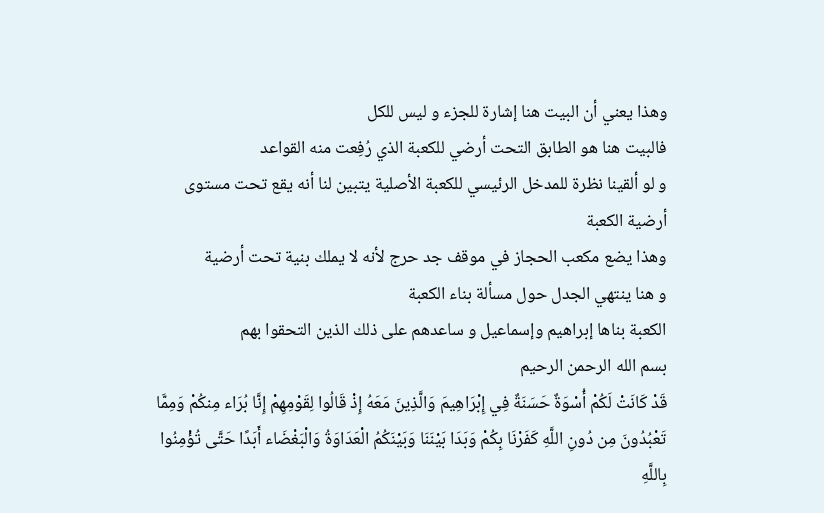وهذا يعني أن البيت هنا إشارة للجزء و ليس للكل
فالبيت هنا هو الطابق التحت أرضي للكعبة الذي رُفِعت منه القواعد
و لو ألقينا نظرة للمدخل الرئيسي للكعبة الأصلية يتبين لنا أنه يقع تحت مستوى أرضية الكعبة
وهذا يضع مكعب الحجاز في موقف جد حرج لأنه لا يملك بنية تحت أرضية
و هنا ينتهي الجدل حول مسألة بناء الكعبة
الكعبة بناها إبراهيم وإسماعيل و ساعدهم على ذلك الذين التحقوا بهم
بسم الله الرحمن الرحيم
قَدْ كَانَتْ لَكُمْ أُسْوَةٌ حَسَنَةٌ فِي إِبْرَاهِيمَ وَالَّذِينَ مَعَهُ إِذْ قَالُوا لِقَوْمِهِمْ إِنَّا بُرَاء مِنكُمْ وَمِمَّا تَعْبُدُونَ مِن دُونِ اللَّهِ كَفَرْنَا بِكُمْ وَبَدَا بَيْنَنَا وَبَيْنَكُمُ الْعَدَاوَةُ وَالْبَغْضَاء أَبَدًا حَتَّى تُؤْمِنُوا بِاللَّهِ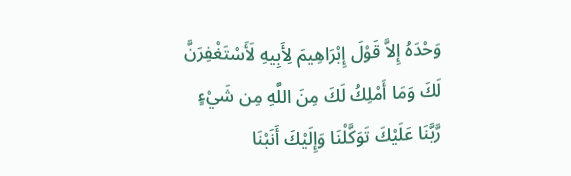وَحْدَهُ إِلاَّ قَوْلَ إِبْرَاهِيمَ لِأَبِيهِ لَأَسْتَغْفِرَنَّ لَكَ وَمَا أَمْلِكُ لَكَ مِنَ اللَّهِ مِن شَيْءٍ رَّبَّنَا عَلَيْكَ تَوَكَّلْنَا وَإِلَيْكَ أَنَبْنَا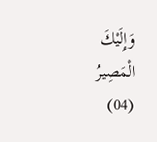وَإِلَيْكَ الْمَصِيرُ (04)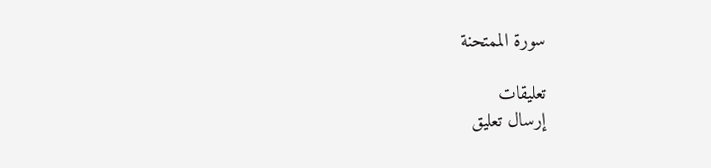سورة الممتحنة

تعليقات
إرسال تعليق